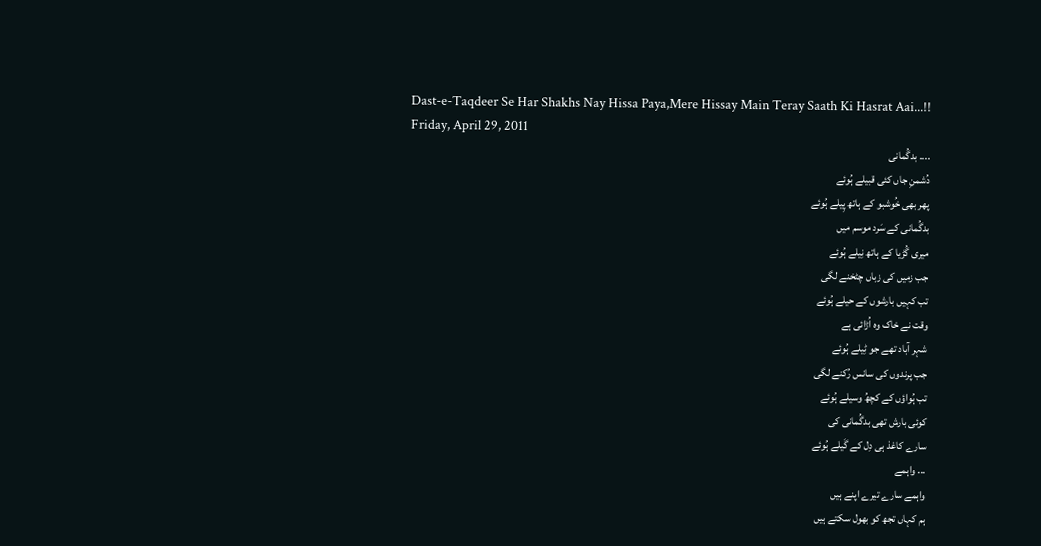Dast-e-Taqdeer Se Har Shakhs Nay Hissa Paya,Mere Hissay Main Teray Saath Ki Hasrat Aai...!!
Friday, April 29, 2011
.... بدگُمانی
دُشمنِ جاں کئی قبیلے ہُوئے
پھر بھی خُوشبو کے ہاتھ پِیلے ہُوئے
بدگُمانی کے سَرد موسم میں
میری گُڑیا کے ہاتھ نِیلے ہُوئے
جب زمیں کی زباں چٹخنے لگی
تب کہیں بارشوں کے حیلے ہُوئے
وقت نے خاک وہ اُڑائی ہے
شہر آباد تھے جو ٹِیلے ہُوئے
جب پرندوں کی سانس رُکنے لگی
تب ہُواؤں کے کچھُ وسیلے ہُوئے
کوئی بارش تھی بدگُمانی کی
سارے کاغذ ہی دِل کے گَیلے ہُوئے
... واہمے
واہمے سارے تیرے اپنے ہیں
ہم کہاں تجھ کو بھول سکتے ہیں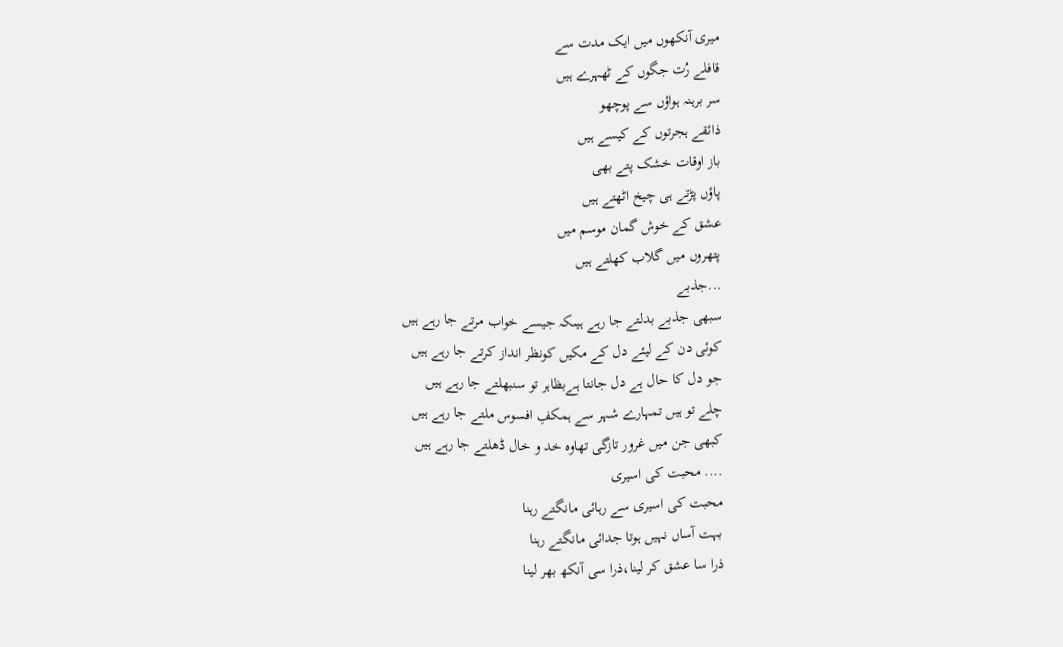میری آنکھوں میں ایک مدت سے
قافلے رُت جگوں کے ٹھہرے ہیں
سر برہنہ ہواؤں سے پوچھو
ذائقے ہجرتوں کے کیسے ہیں
باز اوقات خشک پتے بھی
پاؤں پڑتے ہی چیخ اٹھتے ہیں
عشق کے خوش گمان موسم میں
پتھروں میں گلاب کھلتے ہیں
...جذبے
سبھی جذبے بدلتے جا رہے ہیںکہ جیسے خواب مرتے جا رہے ہیں
کوئی دن کے لیئے دل کے مکیں کونظر انداز کرتے جا رہے ہیں
جو دل کا حال ہے دل جانتا ہےبظاہر تو سنبھلتے جا رہے ہیں
چلے تو ہیں تمہارے شہر سے ہمکفِ افسوس ملتے جا رہے ہیں
کبھی جن میں غرور تازگی تھاوہ خد و خال ڈھلتے جا رہے ہیں
.... محبت کی اسیری
محبت کی اسیری سے رہائی مانگتے رہنا
بہت آساں نہیں ہوتا جدائی مانگتے رہنا
ذرا سا عشق کر لینا،ذرا سی آنکھ بھر لینا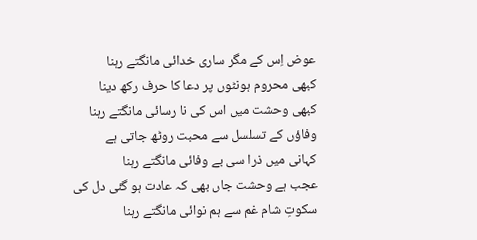عوض اِس کے مگر ساری خدائی مانگتے رہنا
کبھی محروم ہونٹوں پر دعا کا حرف رکھ دینا
کبھی وحشت میں اس کی نا رسائی مانگتے رہنا
وفاؤں کے تسلسل سے محبت روٹھ جاتی ہے
کہانی میں ذرا سی بے وفائی مانگتے رہنا
عجب ہے وحشت جاں بھی کہ عادت ہو گئی دل کی
سکوتِ شام غم سے ہم نوائی مانگتے رہنا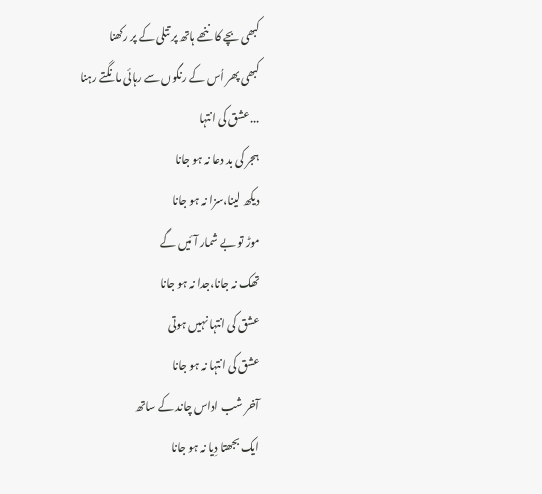کبھی بچے کا ننھے ہاتھ پر تتلی کے پر رکھنا
کبھی پھر اُس کے رنگوں سے رہائی مانگتے رہنا
...عشق کی انتہا
ہجر کی بد دعا نہ ہو جانا
دیکھ لینا،سزا نہ ہو جانا
موڑ تو بے شمار آئیں گے
تھک نہ جانا،جدا نہ ہو جانا
عشق کی انتہا نہیں ہوتی
عشق کی انتہا نہ ہو جانا
آخر شب اداس چاند کے ساتھ
ایک بجھتا دِیا نہ ہو جانا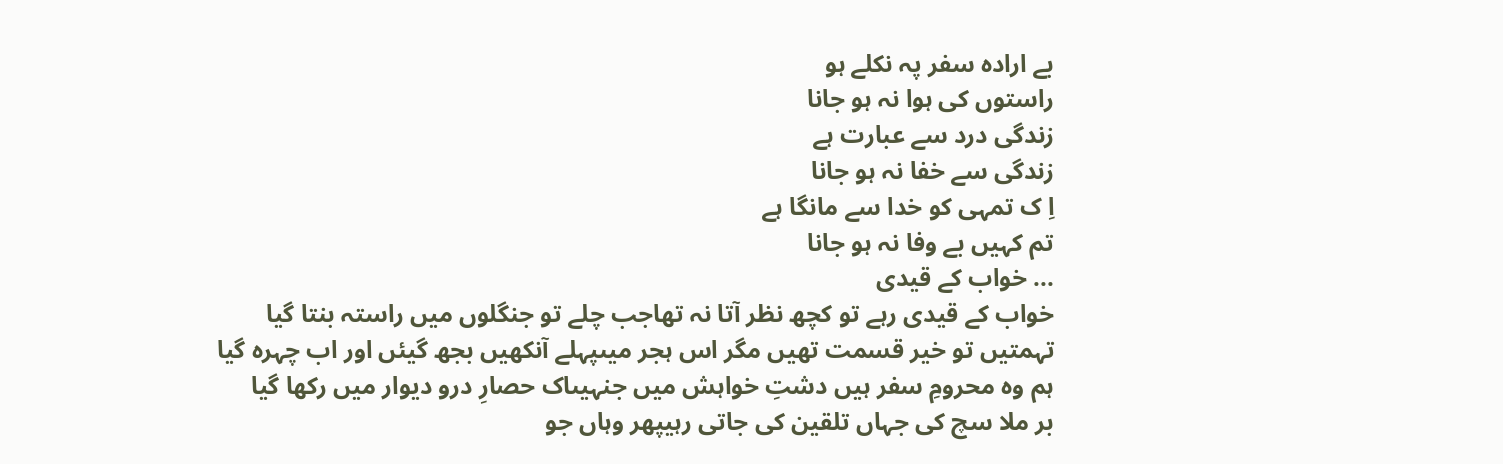بے ارادہ سفر پہ نکلے ہو
راستوں کی ہوا نہ ہو جانا
زندگی درد سے عبارت ہے
زندگی سے خفا نہ ہو جانا
اِ ک تمہی کو خدا سے مانگا ہے
تم کہیں بے وفا نہ ہو جانا
... خواب کے قیدی
خواب کے قیدی رہے تو کچھ نظر آتا نہ تھاجب چلے تو جنگلوں میں راستہ بنتا گیا
تہمتیں تو خیر قسمت تھیں مگر اس ہجر میںپہلے آنکھیں بجھ گیئں اور اب چہرہ گیا
ہم وہ محرومِ سفر ہیں دشتِ خواہش میں جنہیںاک حصارِ درو دیوار میں رکھا گیا
بر ملا سچ کی جہاں تلقین کی جاتی رہیپھر وہاں جو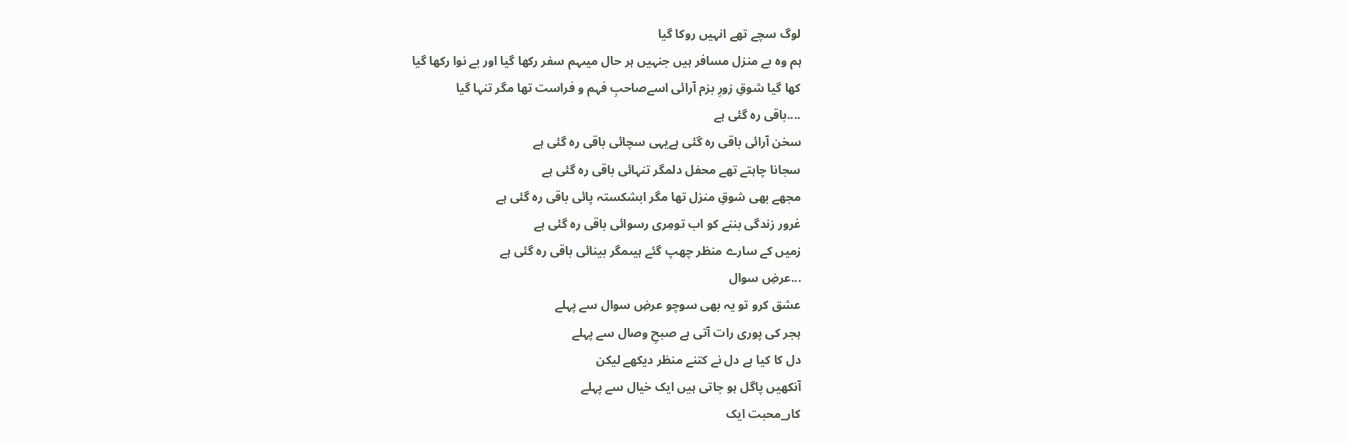لوگ سچے تھے انہیں روکا گیا
ہم وہ بے منزل مسافر ہیں جنہیں ہر حال میںہم سفر رکھا گیا اور بے نوا رکھا گیا
کھا گیا شوقِ زورِ بزم آرائی اسےصاحبِ فہم و فراست تھا مگر تنہا گیا
....باقی رہ گئی ہے
سخن آرائی باقی رہ گئی ہےیہی سچائی باقی رہ گئی ہے
سجانا چاہتے تھے محفل دلمگر تنہائی باقی رہ گئی ہے
مجھے بھی شوقِ منزل تھا مگر ابشکستہ پائی باقی رہ گئی ہے
غرور زندگی بننے کو اب تومِری رسوائی باقی رہ گئی ہے
زمیں کے سارے منظر چھپ گئے ہیںمگر بینائی باقی رہ گئی ہے
...عرضِ سوال
عشق کرو تو یہ بھی سوچو عرضِ سوال سے پہلے
ہجر کی پوری رات آتی ہے صبحِ وصال سے پہلے
دل کا کیا ہے دل نے کتنے منظر دیکھے لیکن
آنکھیں پاگل ہو جاتی ہیں ایک خیال سے پہلے
کار_محبت ایک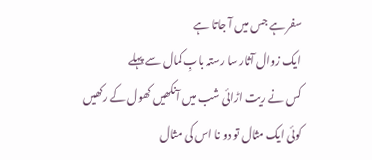سفر ہے جس میں آ جاتا ہے
ایک زوال آثار سا رستہ بابِ کمال سے پہلے
کس نے ریت اڑائی شب میں آنکھیں کھول کے رکھیں
کوئی ایک مثال تو دو نا اس کی مثال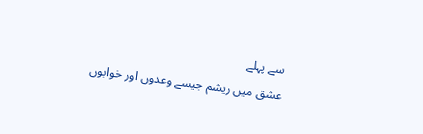سے پہلے
عشق میں ریشم جیسے وعدوں اور خوابوں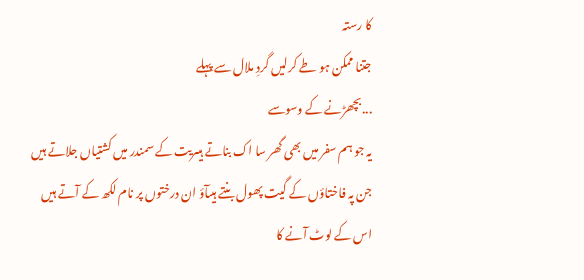کا رستہ
جتنا ممکن ہو طے کرلیں گردِ ملال سے پہلے
...بچھڑنے کے وسوسے
یہ جو ہم سفر میں بھی گھر سا اک بناتے ہیںریت کے سمندر میں کشتیاں جلاتے ہیں
جن پہ فاختاؤں کے گیت پھول بنتے ہیںآؤ ان درختوں پر نام لکھ کے آتے ہیں
اس کے لوٹ آنے کا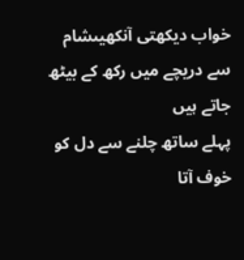خواب دیکھتی آنکھیںشام سے دریچے میں رکھ کے بیٹھ جاتے ہیں
پہلے ساتھ چلنے سے دل کو خوف آتا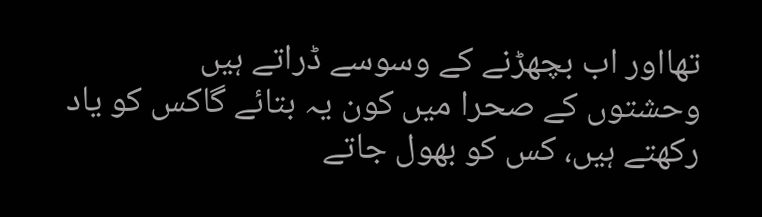تھااور اب بچھڑنے کے وسوسے ڈراتے ہیں
وحشتوں کے صحرا میں کون یہ بتائے گاکس کو یاد رکھتے ہیں، کس کو بھول جاتے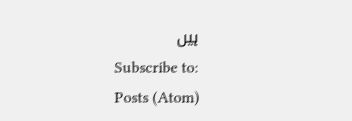ہیں
Subscribe to:
Posts (Atom)